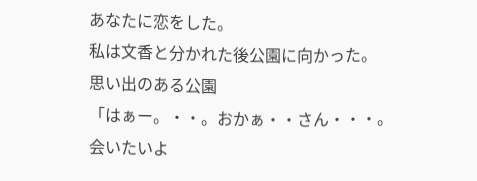あなたに恋をした。
私は文香と分かれた後公園に向かった。
思い出のある公園
「はぁー。・・。おかぁ・・さん・・・。
会いたいよ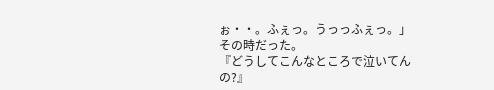ぉ・・。ふぇっ。うっっふぇっ。」
その時だった。
『どうしてこんなところで泣いてんの?』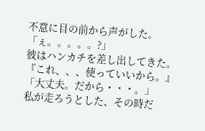不意に目の前から声がした。
「ぇ。。。。。?」
彼はハンカチを差し出してきた。
『これ、、、使っていいから。』
「大丈夫。だから・・・。」
私が走ろうとした、その時だ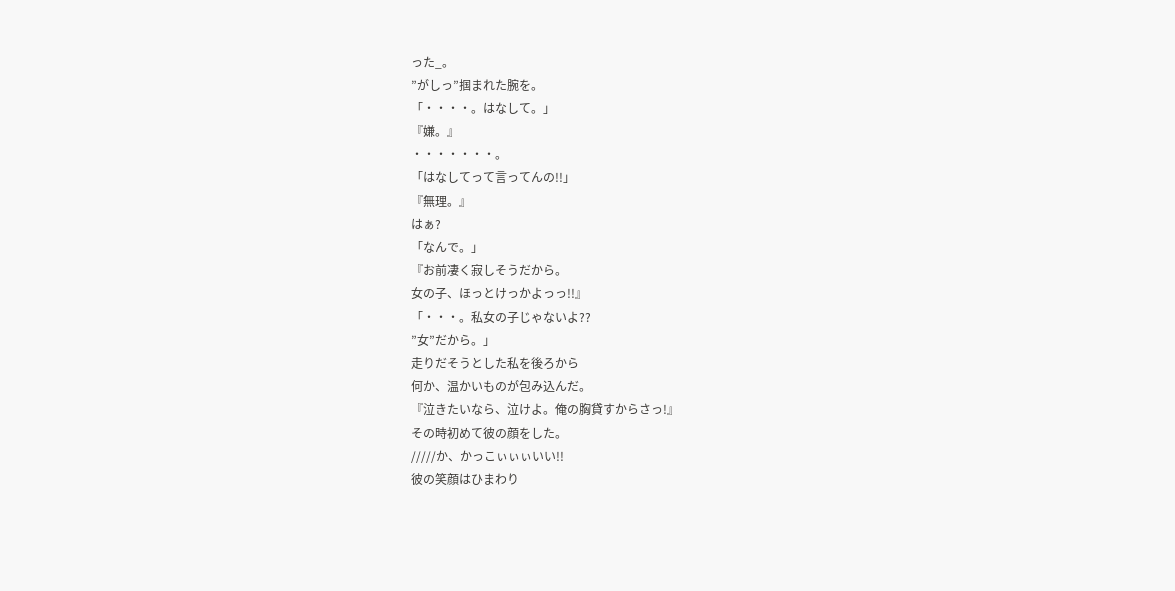った_。
”がしっ”掴まれた腕を。
「・・・・。はなして。」
『嫌。』
・・・・・・・。
「はなしてって言ってんの!!」
『無理。』
はぁ?
「なんで。」
『お前凄く寂しそうだから。
女の子、ほっとけっかよっっ!!』
「・・・。私女の子じゃないよ??
”女”だから。」
走りだそうとした私を後ろから
何か、温かいものが包み込んだ。
『泣きたいなら、泣けよ。俺の胸貸すからさっ!』
その時初めて彼の顔をした。
/////か、かっこぃぃぃいい!!
彼の笑顔はひまわり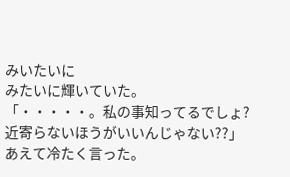みいたいに
みたいに輝いていた。
「・・・・・。私の事知ってるでしょ?
近寄らないほうがいいんじゃない??」
あえて冷たく言った。